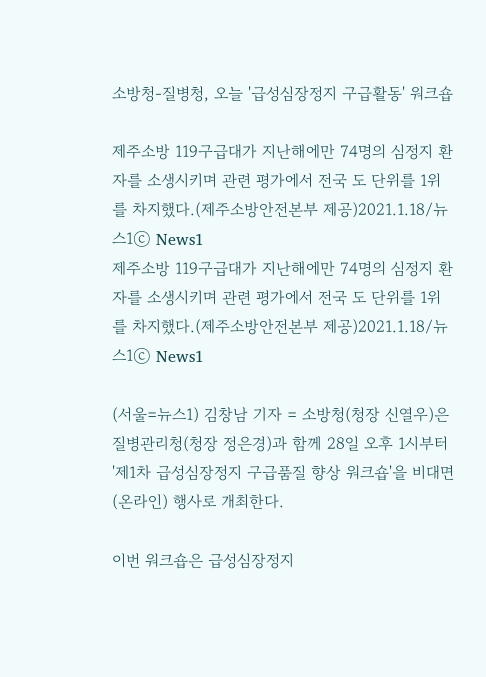소방청-질병청, 오늘 '급성심장정지 구급활동' 워크숍

제주소방 119구급대가 지난해에만 74명의 심정지 환자를 소생시키며 관련 평가에서 전국 도 단위를 1위를 차지했다.(제주소방안전본부 제공)2021.1.18/뉴스1ⓒ News1
제주소방 119구급대가 지난해에만 74명의 심정지 환자를 소생시키며 관련 평가에서 전국 도 단위를 1위를 차지했다.(제주소방안전본부 제공)2021.1.18/뉴스1ⓒ News1

(서울=뉴스1) 김창남 기자 = 소방청(청장 신열우)은 질병관리청(청장 정은경)과 함께 28일 오후 1시부터 '제1차 급성심장정지 구급품질 향상 워크숍'을 비대면(온라인) 행사로 개최한다.

이번 워크숍은 급성심장정지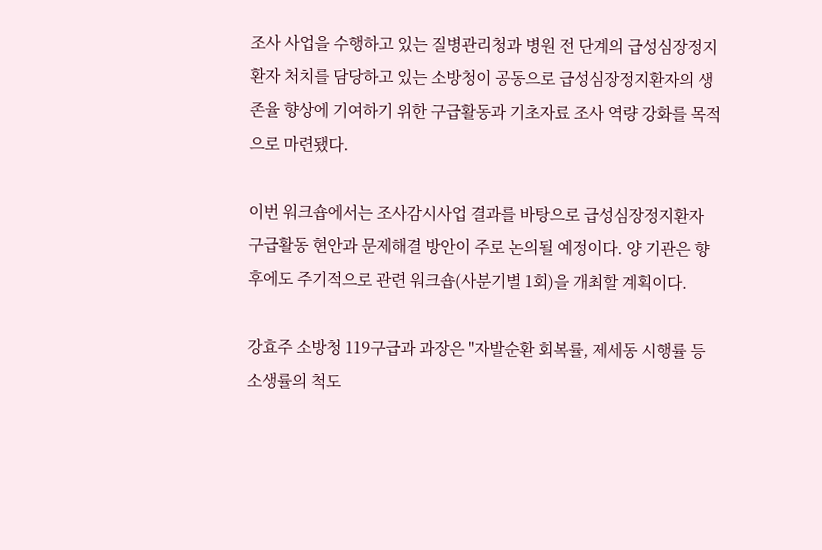조사 사업을 수행하고 있는 질병관리청과 병원 전 단계의 급성심장정지환자 처치를 담당하고 있는 소방청이 공동으로 급성심장정지환자의 생존율 향상에 기여하기 위한 구급활동과 기초자료 조사 역량 강화를 목적으로 마련됐다.

이번 워크숍에서는 조사감시사업 결과를 바탕으로 급성심장정지환자 구급활동 현안과 문제해결 방안이 주로 논의될 예정이다. 양 기관은 향후에도 주기적으로 관련 워크숍(사분기별 1회)을 개최할 계획이다.

강효주 소방청 119구급과 과장은 "자발순환 회복률, 제세동 시행률 등 소생률의 척도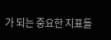가 되는 중요한 지표들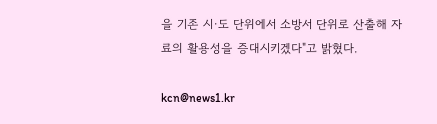을 기존 시·도 단위에서 소방서 단위로 산출해 자료의 활용성을 증대시키겠다"고 밝혔다.

kcn@news1.kr